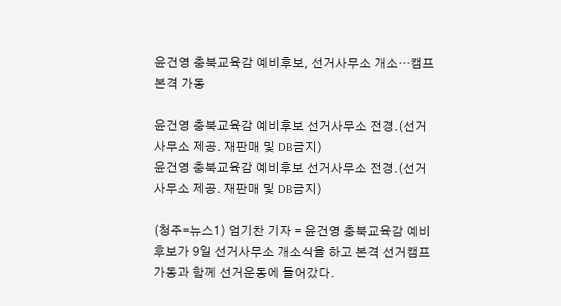윤건영 충북교육감 예비후보, 선거사무소 개소…캠프 본격 가동

윤건영 충북교육감 예비후보 선거사무소 전경.(선거사무소 제공. 재판매 및 DB금지)
윤건영 충북교육감 예비후보 선거사무소 전경.(선거사무소 제공. 재판매 및 DB금지)

(청주=뉴스1) 엄기찬 기자 = 윤건영 충북교육감 예비후보가 9일 선거사무소 개소식을 하고 본격 선거캠프 가동과 함께 선거운동에 들어갔다.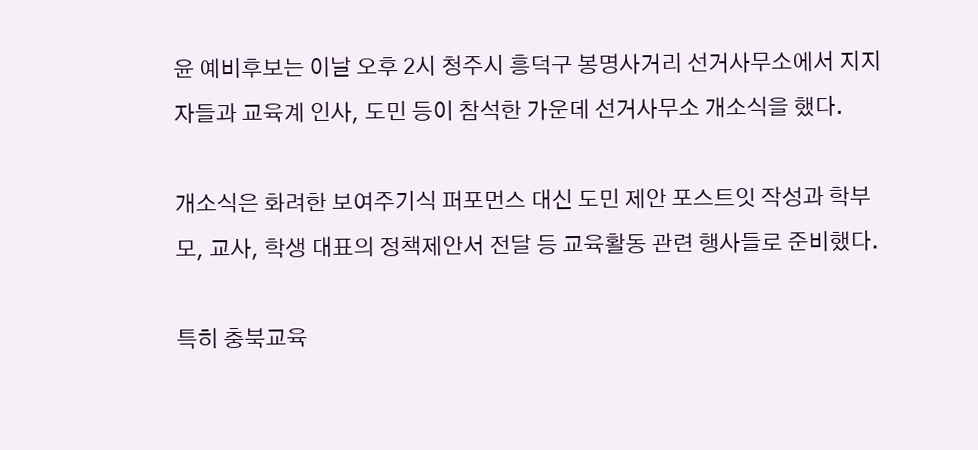윤 예비후보는 이날 오후 2시 청주시 흥덕구 봉명사거리 선거사무소에서 지지자들과 교육계 인사, 도민 등이 참석한 가운데 선거사무소 개소식을 했다.

개소식은 화려한 보여주기식 퍼포먼스 대신 도민 제안 포스트잇 작성과 학부모, 교사, 학생 대표의 정책제안서 전달 등 교육활동 관련 행사들로 준비했다.

특히 충북교육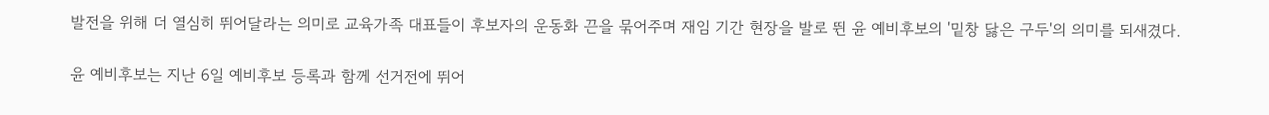발전을 위해 더 열심히 뛰어달라는 의미로 교육가족 대표들이 후보자의 운동화 끈을 묶어주며 재임 기간 현장을 발로 뛴 윤 예비후보의 '밑창 닳은 구두'의 의미를 되새겼다.

윤 예비후보는 지난 6일 예비후보 등록과 함께 선거전에 뛰어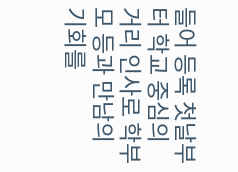들어 등록 첫날부터 학교 중심의 거리 인사로 학부모 등과 만남의 기회를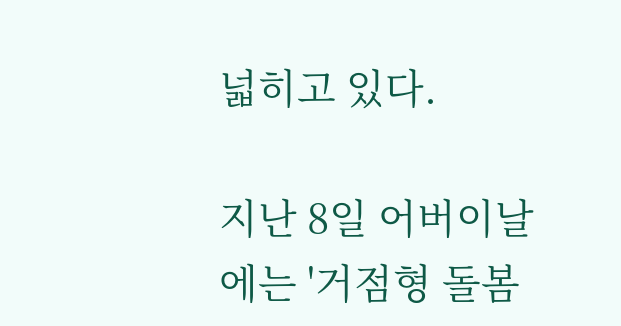넓히고 있다.

지난 8일 어버이날에는 '거점형 돌봄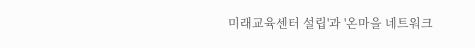미래교육센터 설립'과 '온마을 네트워크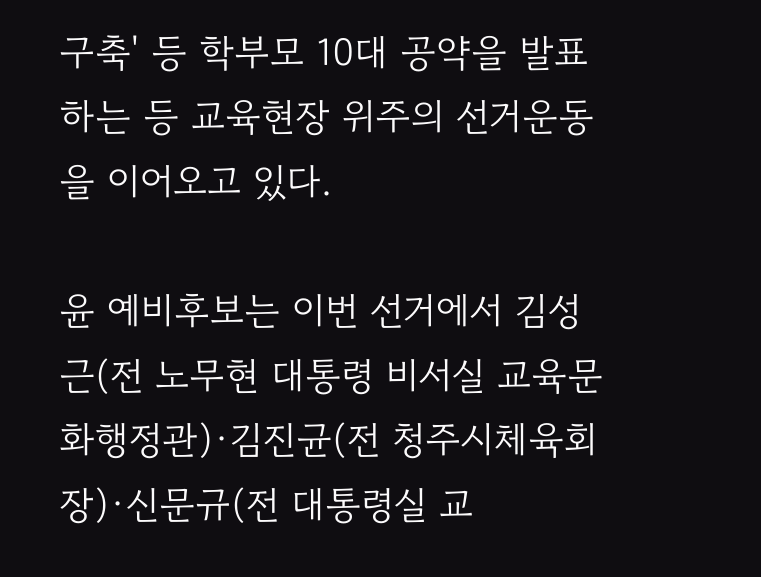구축' 등 학부모 10대 공약을 발표하는 등 교육현장 위주의 선거운동을 이어오고 있다.

윤 예비후보는 이번 선거에서 김성근(전 노무현 대통령 비서실 교육문화행정관)·김진균(전 청주시체육회장)·신문규(전 대통령실 교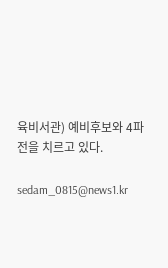육비서관) 예비후보와 4파전을 치르고 있다.

sedam_0815@news1.kr